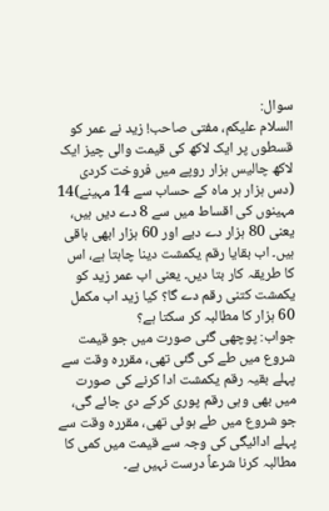سوال:
السلام علیکم، مفتی صاحب! زید نے عمر کو قسطوں پر ایک لاکھ کی قیمت والی چیز ایک لاکھ چالیس ہزار روپے میں فروخت کردی (دس ہزار ہر ماہ کے حساب سے 14 مہینے)14 مہینوں کی اقساط میں سے 8 دے دیں ہیں، یعنی 80 ہزار دے دیے اور 60 ہزار ابھی باقی ہیں۔ اب بقایا رقم یکمشت دینا چاہتا ہے، اس کا طریقہ کار بتا دیں۔ یعنی اب عمر زید کو یکمشت کتنی رقم دے گا؟ کیا زید اب مکمل 60 ہزار کا مطالبہ کر سکتا ہے؟
جواب: پوچھی گئی صورت میں جو قیمت شروع میں طے کی گئی تھی، مقررہ وقت سے پہلے بقیہ رقم یکمشت ادا کرنے کی صورت میں بھی وہی رقم پوری کرکے دی جائے گی، جو شروع میں طے ہوئی تھی، مقررہ وقت سے پہلے ادائیگی کی وجہ سے قیمت میں کمی کا مطالبہ کرنا شرعاً درست نہیں ہے۔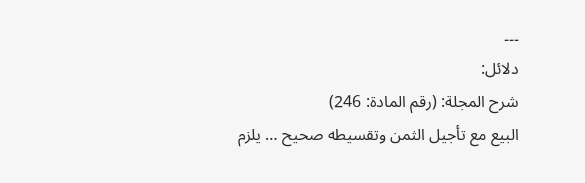۔۔۔
دلائل:
شرح المجلة: (رقم المادۃ: 246)
البیع مع تأجیل الثمن وتقسیطه صحیح … یلزم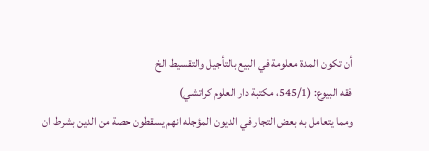أن تکون المدۃ معلومة في البیع بالتأجیل والتقسیط الخ
فقه البیوع: (545/1، مکتبة دار العلوم کراتشي)
ومما يتعامل به بعض التجار في الديون المؤجله انهم يسقطون حصة من الدين بشرط ان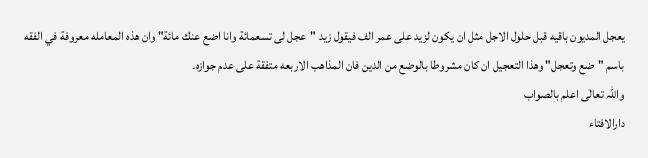يعجل المديون باقيه قبل حلول الاجل مثل ان يكون لزيد على عمر الف فيقول زید "عجل لی تسعمائة وانا اضع عنك مائة" وان هذه المعامله معروفة في الفقه باسم "ضع وتعجل" وهذا التعجیل ان كان مشروطا بالوضع من الدين فان المذاهب الاربعه متفقة على عدم جوازه۔
واللہ تعالٰی اعلم بالصواب
دارالافتاء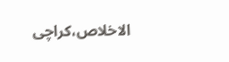الاخلاص،کراچی